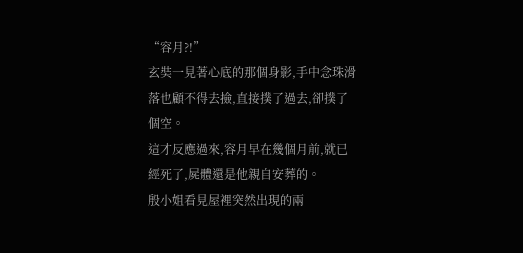“容月?!”
玄奘一見著心底的那個身影,手中念珠滑落也顧不得去撿,直接撲了過去,卻撲了個空。
這才反應過來,容月早在幾個月前,就已經死了,屍體還是他親自安葬的。
殷小姐看見屋裡突然出現的兩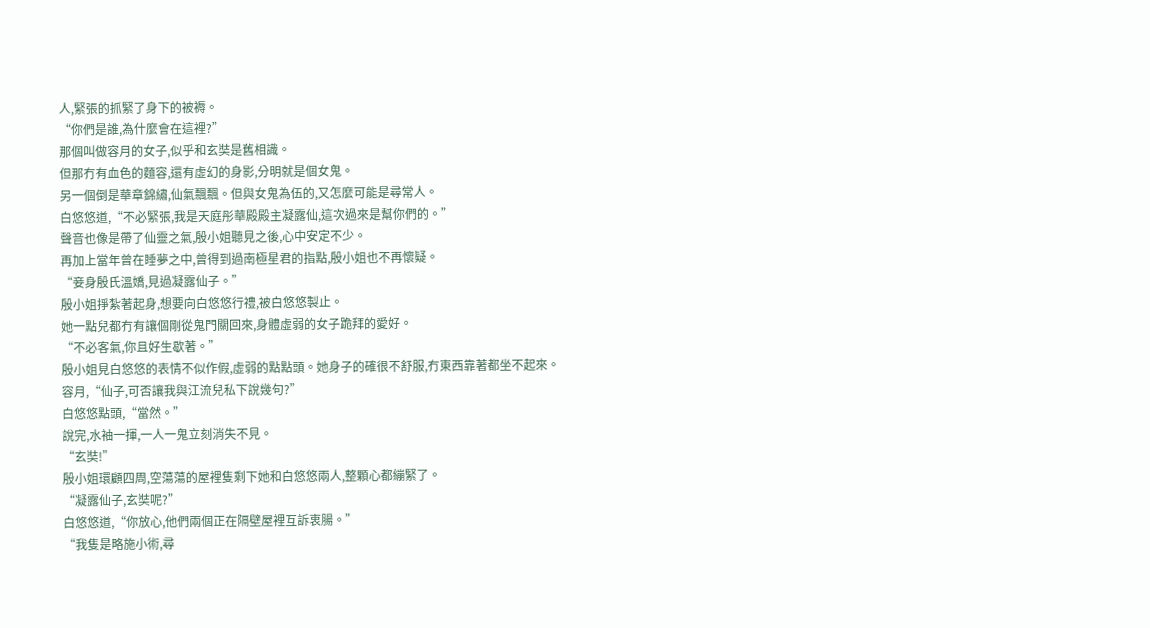人,緊張的抓緊了身下的被褥。
“你們是誰,為什麼會在這裡?”
那個叫做容月的女子,似乎和玄奘是舊相識。
但那冇有血色的麵容,還有虛幻的身影,分明就是個女鬼。
另一個倒是華章錦繡,仙氣飄飄。但與女鬼為伍的,又怎麼可能是尋常人。
白悠悠道,“不必緊張,我是天庭彤華殿殿主凝露仙,這次過來是幫你們的。”
聲音也像是帶了仙靈之氣,殷小姐聽見之後,心中安定不少。
再加上當年曾在睡夢之中,曾得到過南極星君的指點,殷小姐也不再懷疑。
“妾身殷氏溫嬌,見過凝露仙子。”
殷小姐掙紮著起身,想要向白悠悠行禮,被白悠悠製止。
她一點兒都冇有讓個剛從鬼門關回來,身體虛弱的女子跪拜的愛好。
“不必客氣,你且好生歇著。”
殷小姐見白悠悠的表情不似作假,虛弱的點點頭。她身子的確很不舒服,冇東西靠著都坐不起來。
容月,“仙子,可否讓我與江流兒私下說幾句?”
白悠悠點頭,“當然。”
說完,水袖一揮,一人一鬼立刻消失不見。
“玄奘!”
殷小姐環顧四周,空蕩蕩的屋裡隻剩下她和白悠悠兩人,整顆心都繃緊了。
“凝露仙子,玄奘呢?”
白悠悠道,“你放心,他們兩個正在隔壁屋裡互訴衷腸。”
“我隻是略施小術,尋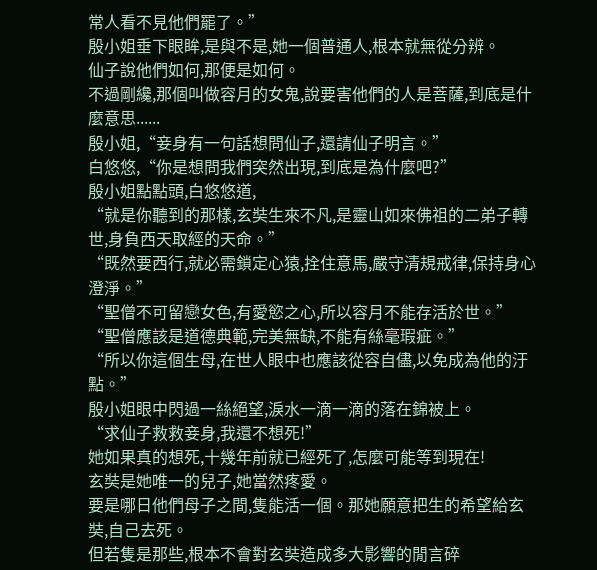常人看不見他們罷了。”
殷小姐垂下眼眸,是與不是,她一個普通人,根本就無從分辨。
仙子說他們如何,那便是如何。
不過剛纔,那個叫做容月的女鬼,說要害他們的人是菩薩,到底是什麼意思......
殷小姐,“妾身有一句話想問仙子,還請仙子明言。”
白悠悠,“你是想問我們突然出現,到底是為什麼吧?”
殷小姐點點頭,白悠悠道,
“就是你聽到的那樣,玄奘生來不凡,是靈山如來佛祖的二弟子轉世,身負西天取經的天命。”
“既然要西行,就必需鎖定心猿,拴住意馬,嚴守清規戒律,保持身心澄淨。”
“聖僧不可留戀女色,有愛慾之心,所以容月不能存活於世。”
“聖僧應該是道德典範,完美無缺,不能有絲毫瑕疵。”
“所以你這個生母,在世人眼中也應該從容自儘,以免成為他的汙點。”
殷小姐眼中閃過一絲絕望,淚水一滴一滴的落在錦被上。
“求仙子救救妾身,我還不想死!”
她如果真的想死,十幾年前就已經死了,怎麼可能等到現在!
玄奘是她唯一的兒子,她當然疼愛。
要是哪日他們母子之間,隻能活一個。那她願意把生的希望給玄奘,自己去死。
但若隻是那些,根本不會對玄奘造成多大影響的閒言碎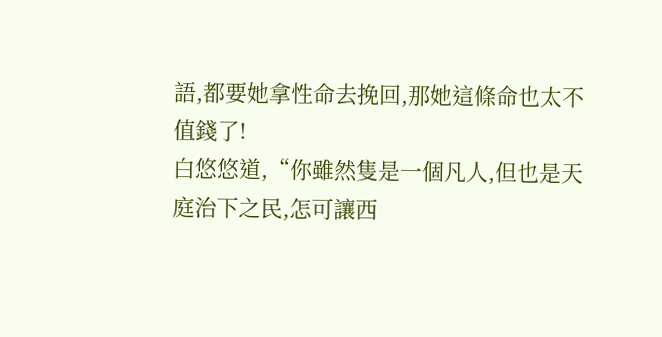語,都要她拿性命去挽回,那她這條命也太不值錢了!
白悠悠道,“你雖然隻是一個凡人,但也是天庭治下之民,怎可讓西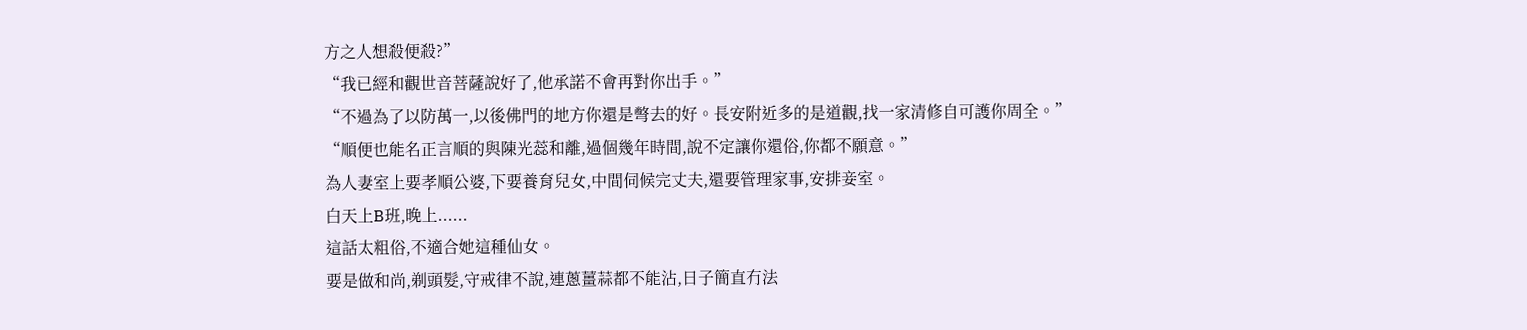方之人想殺便殺?”
“我已經和觀世音菩薩說好了,他承諾不會再對你出手。”
“不過為了以防萬一,以後佛門的地方你還是彆去的好。長安附近多的是道觀,找一家清修自可護你周全。”
“順便也能名正言順的與陳光蕊和離,過個幾年時間,說不定讓你還俗,你都不願意。”
為人妻室上要孝順公婆,下要養育兒女,中間伺候完丈夫,還要管理家事,安排妾室。
白天上B班,晚上......
這話太粗俗,不適合她這種仙女。
要是做和尚,剃頭髮,守戒律不說,連蔥薑蒜都不能沾,日子簡直冇法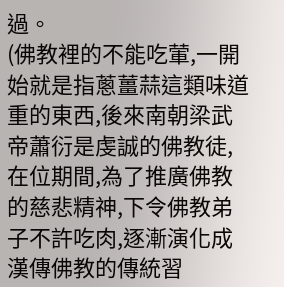過。
(佛教裡的不能吃葷,一開始就是指蔥薑蒜這類味道重的東西,後來南朝梁武帝蕭衍是虔誠的佛教徒,在位期間,為了推廣佛教的慈悲精神,下令佛教弟子不許吃肉,逐漸演化成漢傳佛教的傳統習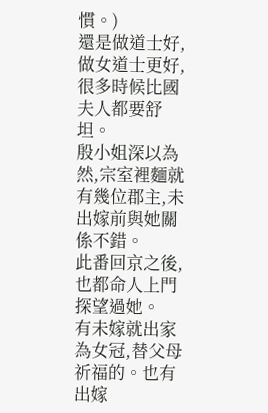慣。)
還是做道士好,做女道士更好,很多時候比國夫人都要舒坦。
殷小姐深以為然,宗室裡麵就有幾位郡主,未出嫁前與她關係不錯。
此番回京之後,也都命人上門探望過她。
有未嫁就出家為女冠,替父母祈福的。也有出嫁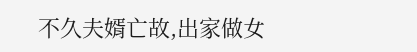不久夫婿亡故,出家做女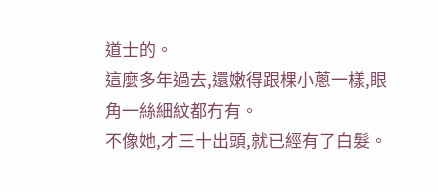道士的。
這麼多年過去,還嫩得跟棵小蔥一樣,眼角一絲細紋都冇有。
不像她,才三十出頭,就已經有了白髮。